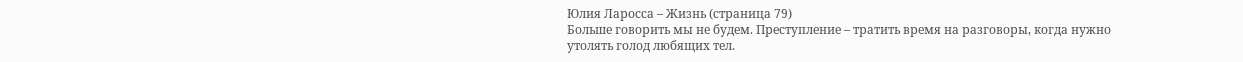Юлия Ларосса – Жизнь (страница 79)
Больше говорить мы не будем. Преступление – тратить время на разговоры, когда нужно утолять голод любящих тел.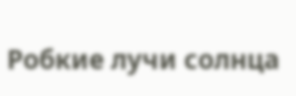Робкие лучи солнца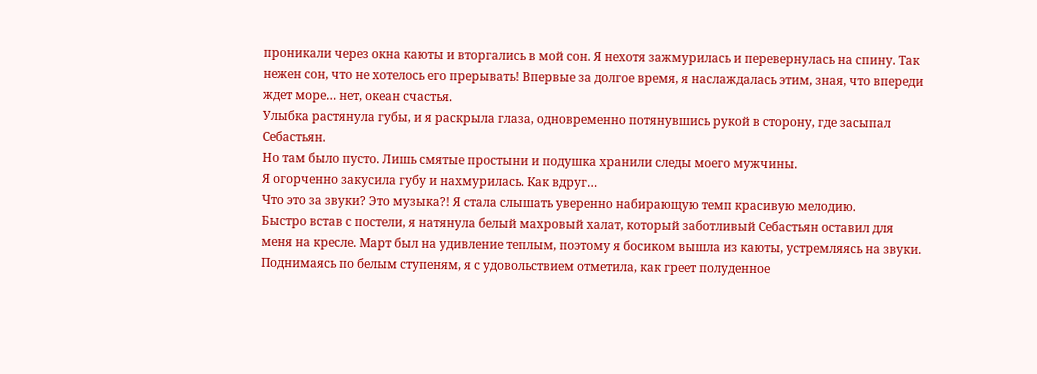проникали через окна каюты и вторгались в мой сон. Я нехотя зажмурилась и перевернулась на спину. Так нежен сон, что не хотелось его прерывать! Впервые за долгое время, я наслаждалась этим, зная, что впереди ждет море… нет, океан счастья.
Улыбка растянула губы, и я раскрыла глаза, одновременно потянувшись рукой в сторону, где засыпал Себастьян.
Но там было пусто. Лишь смятые простыни и подушка хранили следы моего мужчины.
Я огорченно закусила губу и нахмурилась. Как вдруг…
Что это за звуки? Это музыка?! Я стала слышать уверенно набирающую темп красивую мелодию.
Быстро встав с постели, я натянула белый махровый халат, который заботливый Себастьян оставил для меня на кресле. Март был на удивление теплым, поэтому я босиком вышла из каюты, устремляясь на звуки.
Поднимаясь по белым ступеням, я с удовольствием отметила, как греет полуденное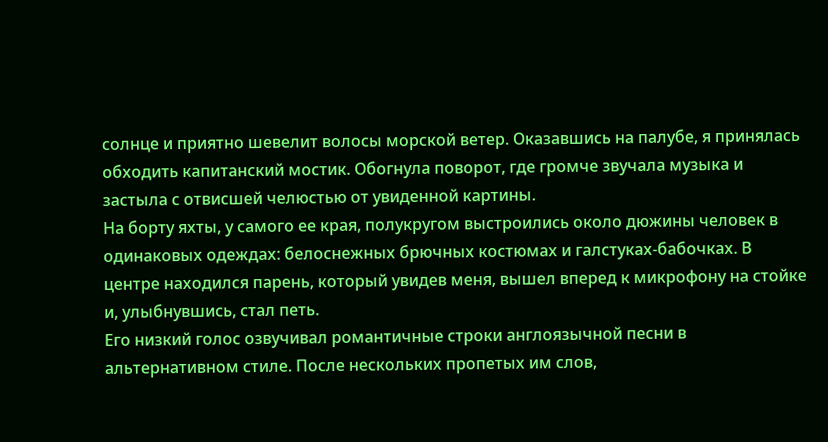солнце и приятно шевелит волосы морской ветер. Оказавшись на палубе, я принялась обходить капитанский мостик. Обогнула поворот, где громче звучала музыка и застыла с отвисшей челюстью от увиденной картины.
На борту яхты, у самого ее края, полукругом выстроились около дюжины человек в одинаковых одеждах: белоснежных брючных костюмах и галстуках-бабочках. В центре находился парень, который увидев меня, вышел вперед к микрофону на стойке и, улыбнувшись, стал петь.
Его низкий голос озвучивал романтичные строки англоязычной песни в альтернативном стиле. После нескольких пропетых им слов,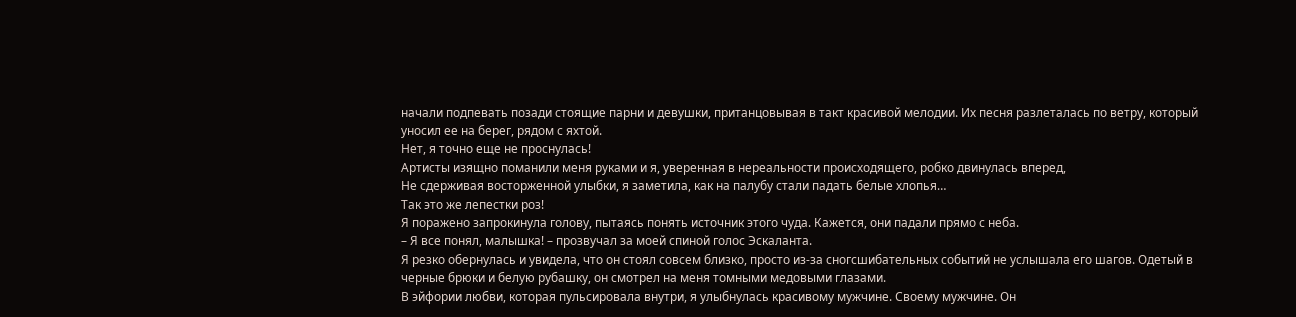начали подпевать позади стоящие парни и девушки, пританцовывая в такт красивой мелодии. Их песня разлеталась по ветру, который уносил ее на берег, рядом с яхтой.
Нет, я точно еще не проснулась!
Артисты изящно поманили меня руками и я, уверенная в нереальности происходящего, робко двинулась вперед,
Не сдерживая восторженной улыбки, я заметила, как на палубу стали падать белые хлопья…
Так это же лепестки роз!
Я поражено запрокинула голову, пытаясь понять источник этого чуда. Кажется, они падали прямо с неба.
– Я все понял, малышка! – прозвучал за моей спиной голос Эскаланта.
Я резко обернулась и увидела, что он стоял совсем близко, просто из-за сногсшибательных событий не услышала его шагов. Одетый в черные брюки и белую рубашку, он смотрел на меня томными медовыми глазами.
В эйфории любви, которая пульсировала внутри, я улыбнулась красивому мужчине. Своему мужчине. Он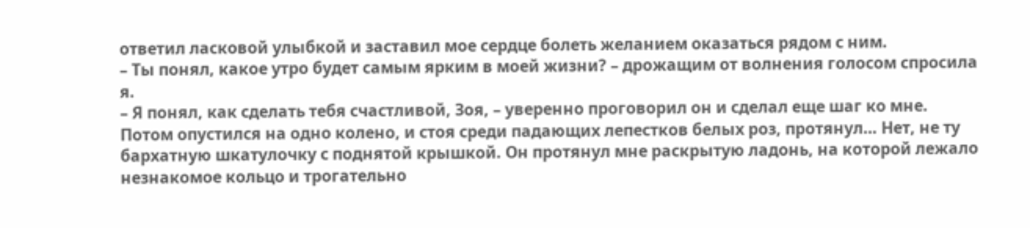ответил ласковой улыбкой и заставил мое сердце болеть желанием оказаться рядом с ним.
– Ты понял, какое утро будет самым ярким в моей жизни? – дрожащим от волнения голосом спросила я.
– Я понял, как сделать тебя счастливой, Зоя, – уверенно проговорил он и сделал еще шаг ко мне.
Потом опустился на одно колено, и стоя среди падающих лепестков белых роз, протянул… Нет, не ту бархатную шкатулочку с поднятой крышкой. Он протянул мне раскрытую ладонь, на которой лежало незнакомое кольцо и трогательно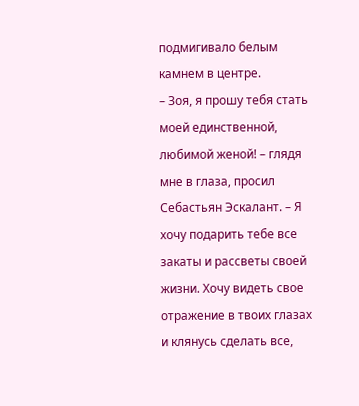подмигивало белым камнем в центре.
– Зоя, я прошу тебя стать моей единственной, любимой женой! – глядя мне в глаза, просил Себастьян Эскалант. – Я хочу подарить тебе все закаты и рассветы своей жизни. Хочу видеть свое отражение в твоих глазах и клянусь сделать все,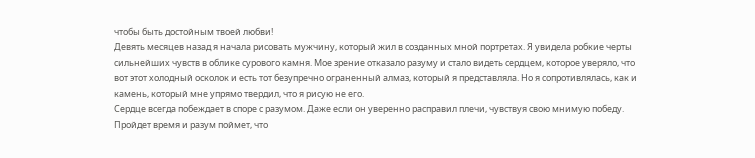чтобы быть достойным твоей любви!
Девять месяцев назад я начала рисовать мужчину, который жил в созданных мной портретах. Я увидела робкие черты сильнейших чувств в облике сурового камня. Мое зрение отказало разуму и стало видеть сердцем, которое уверяло, что вот этот холодный осколок и есть тот безупречно ограненный алмаз, который я представляла. Но я сопротивлялась, как и камень, который мне упрямо твердил, что я рисую не его.
Сердце всегда побеждает в споре с разумом. Даже если он уверенно расправил плечи, чувствуя свою мнимую победу. Пройдет время и разум поймет, что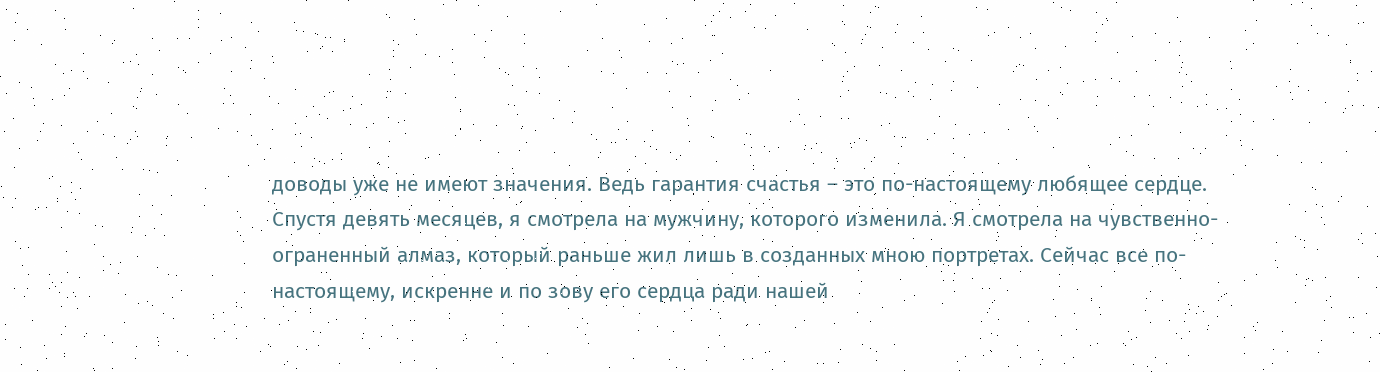доводы уже не имеют значения. Ведь гарантия счастья – это по-настоящему любящее сердце.
Спустя девять месяцев, я смотрела на мужчину, которого изменила. Я смотрела на чувственно-ограненный алмаз, который раньше жил лишь в созданных мною портретах. Сейчас все по-настоящему, искренне и по зову его сердца ради нашей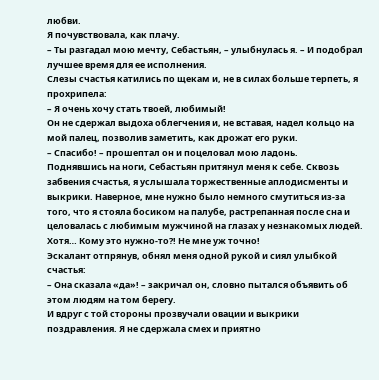любви.
Я почувствовала, как плачу.
– Ты разгадал мою мечту, Себастьян, – улыбнулась я. – И подобрал лучшее время для ее исполнения.
Слезы счастья катились по щекам и, не в силах больше терпеть, я прохрипела:
– Я очень хочу стать твоей, любимый!
Он не сдержал выдоха облегчения и, не вставая, надел кольцо на мой палец, позволив заметить, как дрожат его руки.
– Спасибо! – прошептал он и поцеловал мою ладонь.
Поднявшись на ноги, Себастьян притянул меня к себе. Сквозь забвения счастья, я услышала торжественные аплодисменты и выкрики. Наверное, мне нужно было немного смутиться из-за того, что я стояла босиком на палубе, растрепанная после сна и целовалась с любимым мужчиной на глазах у незнакомых людей.
Хотя… Кому это нужно-то?! Не мне уж точно!
Эскалант отпрянув, обнял меня одной рукой и сиял улыбкой счастья:
– Она сказала «да»! – закричал он, словно пытался объявить об этом людям на том берегу.
И вдруг с той стороны прозвучали овации и выкрики поздравления. Я не сдержала смех и приятно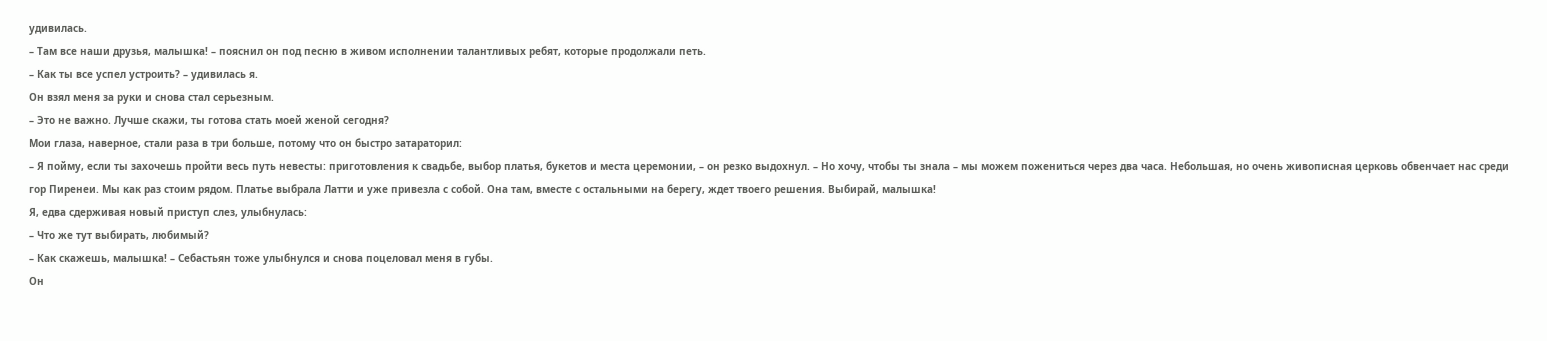удивилась.
– Там все наши друзья, малышка! – пояснил он под песню в живом исполнении талантливых ребят, которые продолжали петь.
– Как ты все успел устроить? – удивилась я.
Он взял меня за руки и снова стал серьезным.
– Это не важно. Лучше скажи, ты готова стать моей женой сегодня?
Мои глаза, наверное, стали раза в три больше, потому что он быстро затараторил:
– Я пойму, если ты захочешь пройти весь путь невесты: приготовления к свадьбе, выбор платья, букетов и места церемонии, – он резко выдохнул. – Но хочу, чтобы ты знала – мы можем пожениться через два часа. Небольшая, но очень живописная церковь обвенчает нас среди гор Пиренеи. Мы как раз стоим рядом. Платье выбрала Латти и уже привезла с собой. Она там, вместе с остальными на берегу, ждет твоего решения. Выбирай, малышка!
Я, едва сдерживая новый приступ слез, улыбнулась:
– Что же тут выбирать, любимый?
– Как скажешь, малышка! – Себастьян тоже улыбнулся и снова поцеловал меня в губы.
Он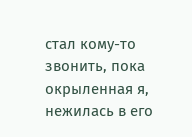стал кому-то звонить, пока окрыленная я, нежилась в его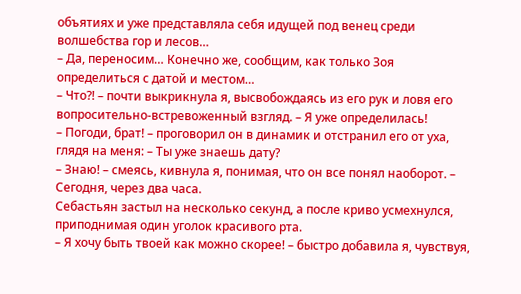объятиях и уже представляла себя идущей под венец среди волшебства гор и лесов…
– Да, переносим… Конечно же, сообщим, как только Зоя определиться с датой и местом…
– Что?! – почти выкрикнула я, высвобождаясь из его рук и ловя его вопросительно-встревоженный взгляд. – Я уже определилась!
– Погоди, брат! – проговорил он в динамик и отстранил его от уха, глядя на меня: – Ты уже знаешь дату?
– Знаю! – смеясь, кивнула я, понимая, что он все понял наоборот. – Сегодня, через два часа.
Себастьян застыл на несколько секунд, а после криво усмехнулся, приподнимая один уголок красивого рта.
– Я хочу быть твоей как можно скорее! – быстро добавила я, чувствуя,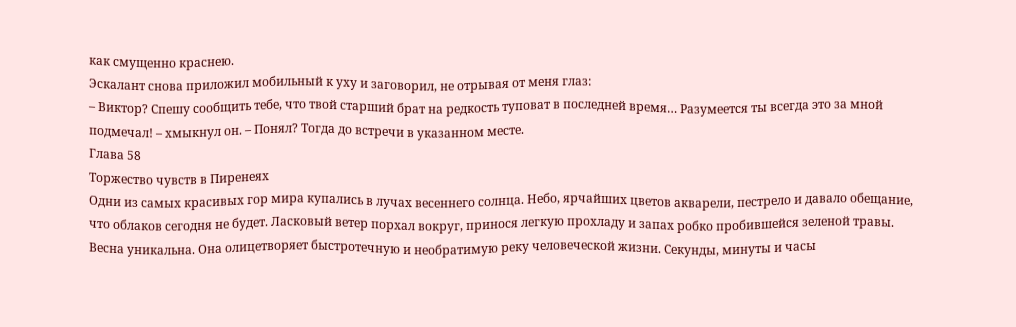как смущенно краснею.
Эскалант снова приложил мобильный к уху и заговорил, не отрывая от меня глаз:
– Виктор? Спешу сообщить тебе, что твой старший брат на редкость туповат в последней время… Разумеется ты всегда это за мной подмечал! – хмыкнул он. – Понял? Тогда до встречи в указанном месте.
Глава 58
Торжество чувств в Пиренеях
Одни из самых красивых гор мира купались в лучах весеннего солнца. Небо, ярчайших цветов акварели, пестрело и давало обещание, что облаков сегодня не будет. Ласковый ветер порхал вокруг, принося легкую прохладу и запах робко пробившейся зеленой травы.
Весна уникальна. Она олицетворяет быстротечную и необратимую реку человеческой жизни. Секунды, минуты и часы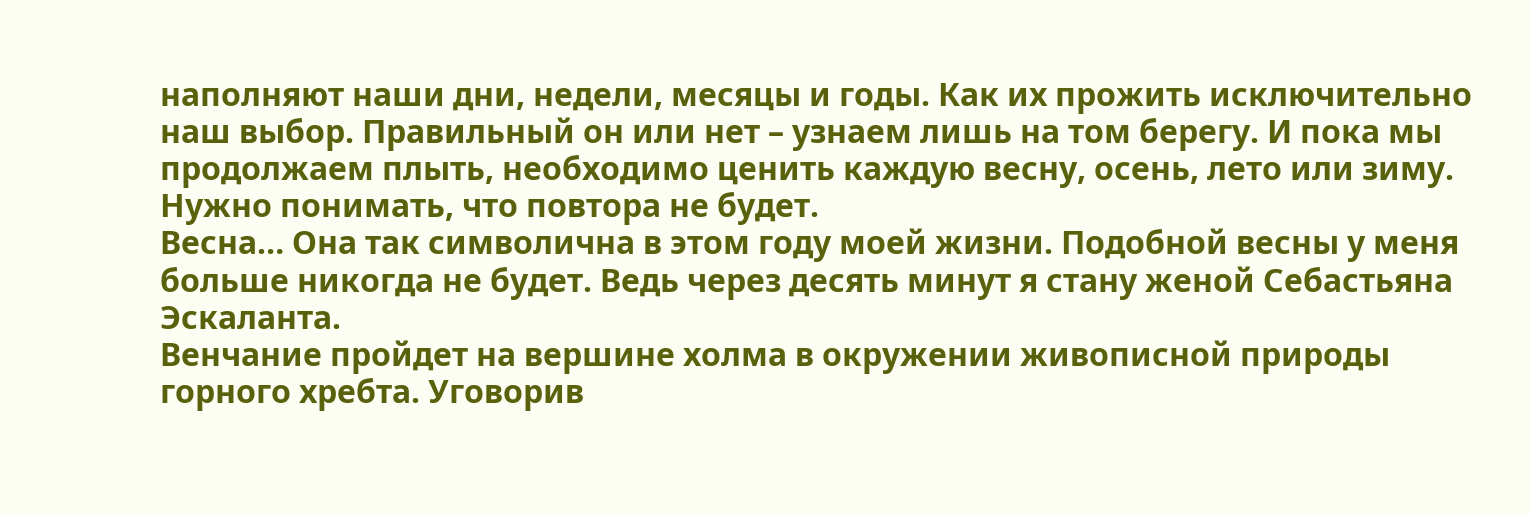наполняют наши дни, недели, месяцы и годы. Как их прожить исключительно наш выбор. Правильный он или нет – узнаем лишь на том берегу. И пока мы продолжаем плыть, необходимо ценить каждую весну, осень, лето или зиму. Нужно понимать, что повтора не будет.
Весна… Она так символична в этом году моей жизни. Подобной весны у меня больше никогда не будет. Ведь через десять минут я стану женой Себастьяна Эскаланта.
Венчание пройдет на вершине холма в окружении живописной природы горного хребта. Уговорив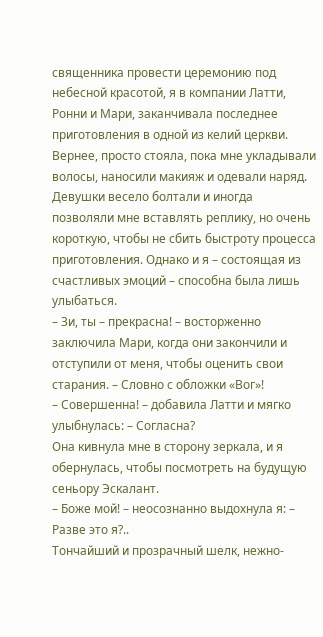священника провести церемонию под небесной красотой, я в компании Латти, Ронни и Мари, заканчивала последнее приготовления в одной из келий церкви. Вернее, просто стояла, пока мне укладывали волосы, наносили макияж и одевали наряд.
Девушки весело болтали и иногда позволяли мне вставлять реплику, но очень короткую, чтобы не сбить быстроту процесса приготовления. Однако и я – состоящая из счастливых эмоций – способна была лишь улыбаться.
– Зи, ты – прекрасна! – восторженно заключила Мари, когда они закончили и отступили от меня, чтобы оценить свои старания. – Словно с обложки «Вог»!
– Совершенна! – добавила Латти и мягко улыбнулась: – Согласна?
Она кивнула мне в сторону зеркала, и я обернулась, чтобы посмотреть на будущую сеньору Эскалант.
– Боже мой! – неосознанно выдохнула я: – Разве это я?..
Тончайший и прозрачный шелк, нежно-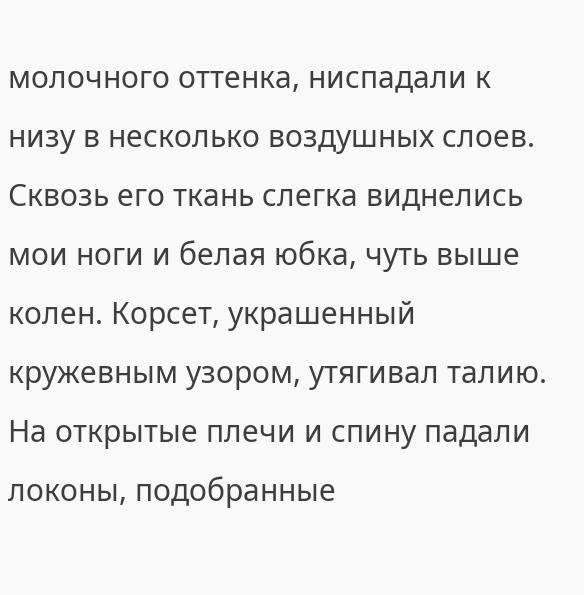молочного оттенка, ниспадали к низу в несколько воздушных слоев. Сквозь его ткань слегка виднелись мои ноги и белая юбка, чуть выше колен. Корсет, украшенный кружевным узором, утягивал талию. На открытые плечи и спину падали локоны, подобранные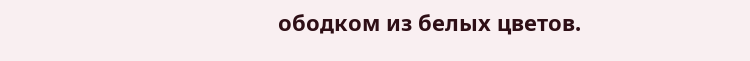ободком из белых цветов.